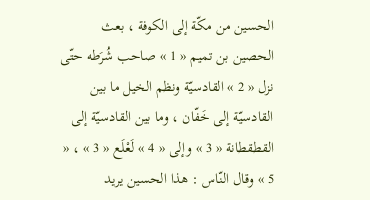الحسين من مكّة إلى الكوفة ، بعث الحصين بن تميم « 1 » صاحب شُرَطه حتّى نزل « 2 » القادسيّة ونظم الخيل ما بين القادسيّة إلى خَفّان ، وما بين القادسيّة إلى القطقطانة « 3 » وإلى « 4 » لَعْلَع « 3 » ، « 5 » وقال النّاس : هذا الحسين يريد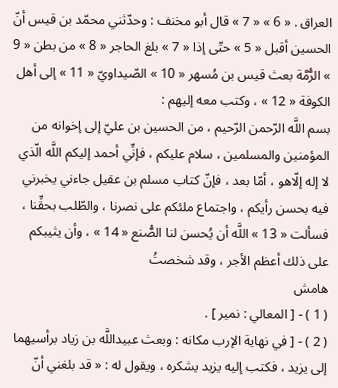العراق . « 6 » « 7 » قال أبو مخنف : وحدّثني محمّد بن قيس أنّ الحسين أقبل « 5 » حتّى إذا « 7 » بلغ الحاجر « 8 » من بطن « 9 » الرُّمَّة بعث قيس بن مُسهر « 10 » الصّيداويّ « 11 » إلى أهل الكوفة « 12 » ، وكتب معه إليهم :
بسم اللَّه الرّحمن الرّحيم ، من الحسين بن عليّ إلى إخوانه من المؤمنين والمسلمين ، سلام عليكم ، فإنِّي أحمد إليكم اللَّه الّذي لا إله إلّاهو ، أمّا بعد ، فإنّ كتاب مسلم بن عقيل جاءني يخبرني فيه بحسن رأيكم ، واجتماع ملئكم على نصرنا ، والطّلب بحقِّنا ، فسألت « 13 » اللَّه أن يُحسن لنا الصُّنع « 14 » ، وأن يثيبكم على ذلك أعظم الأجر ، وقد شخصتُ
هامش
( 1 ) - [ المعالي : نمير ] .
( 2 ) - [ في نهاية الإرب مكانه : وبعث عبيداللَّه بن زياد برأسيهما إلى يزيد ، فكتب إليه يزيد يشكره ، ويقول له : « قد بلغني أنّ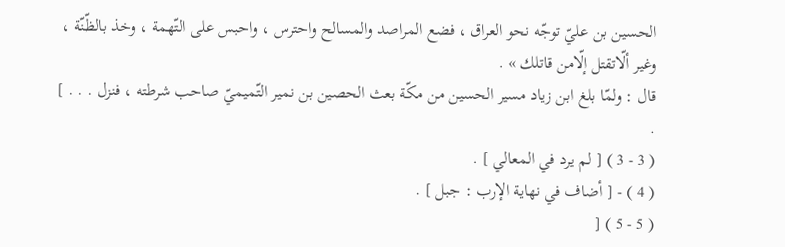الحسين بن عليّ توجّه نحو العراق ، فضع المراصد والمسالح واحترس ، واحبس على التّهمة ، وخذ بالظّنّة ، وغير ألّاتقتل إلّامن قاتلك » .
قال : ولمّا بلغ ابن زياد مسير الحسين من مكّة بعث الحصين بن نمير التّميميّ صاحب شرطته ، فنزل . . . ] .
( 3 - 3 ) [ لم يرد في المعالي ] .
( 4 ) - [ أضاف في نهاية الإرب : جبل ] .
( 5 - 5 ) [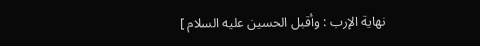نهاية الإرب : وأقبل الحسين عليه السلام ]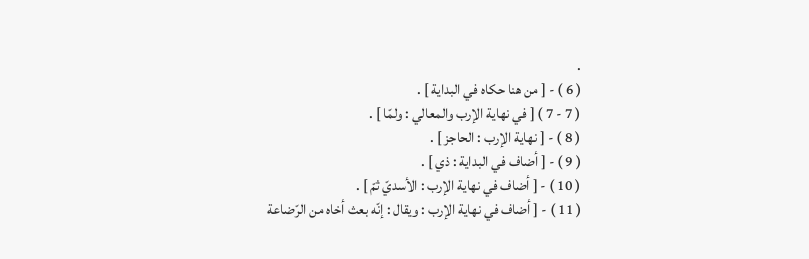.
( 6 ) - [ من هنا حكاه في البداية ] .
( 7 - 7 ) [ في نهاية الإرب والمعالي : ولمّا ] .
( 8 ) - [ نهاية الإرب : الحاجز ] .
( 9 ) - [ أضاف في البداية : ذي ] .
( 10 ) - [ أضاف في نهاية الإرب : الأسديّ ثمّ ] .
( 11 ) - [ أضاف في نهاية الإرب : ويقال : إنّه بعث أخاه من الرّضاعة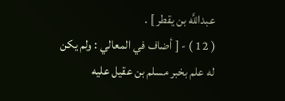عبداللَّه بن يقطر ] .
( 12 ) - [ أضاف في المعالي : ولم يكن له علم بخبر مسلم بن عقيل عليه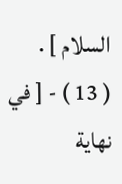السلام ] .
( 13 ) - [ في نهاية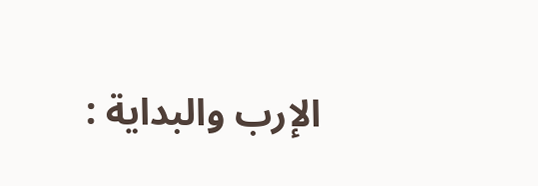الإرب والبداية :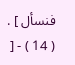فنسأل ] .
( 14 ) - [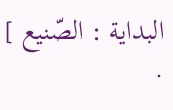البداية : الصّنيع ] .